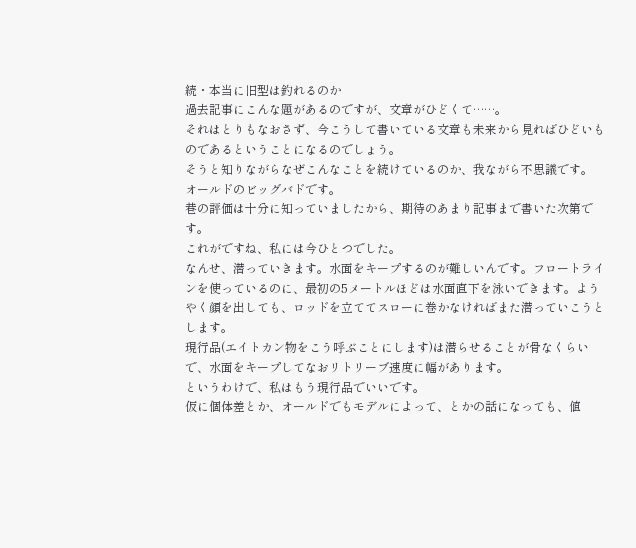続・本当に旧型は釣れるのか
過去記事にこんな題があるのですが、文章がひどくて……。
それはとりもなおさず、今こうして書いている文章も未来から見ればひどいものであるということになるのでしょう。
そうと知りながらなぜこんなことを続けているのか、我ながら不思議です。
オールドのビッグバドです。
巷の評価は十分に知っていましたから、期待のあまり記事まで書いた次第です。
これがですね、私には今ひとつでした。
なんせ、潜っていきます。水面をキープするのが難しいんです。フロートラインを使っているのに、最初の5メートルほどは水面直下を泳いできます。ようやく顔を出しても、ロッドを立ててスローに巻かなければまた潜っていこうとします。
現行品(エイトカン物をこう呼ぶことにします)は潜らせることが骨なくらいで、水面をキープしてなおリトリーブ速度に幅があります。
というわけで、私はもう現行品でいいです。
仮に個体差とか、オールドでもモデルによって、とかの話になっても、値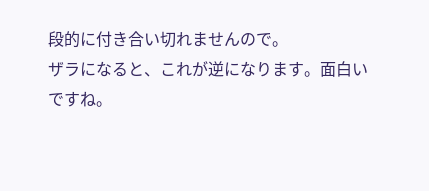段的に付き合い切れませんので。
ザラになると、これが逆になります。面白いですね。